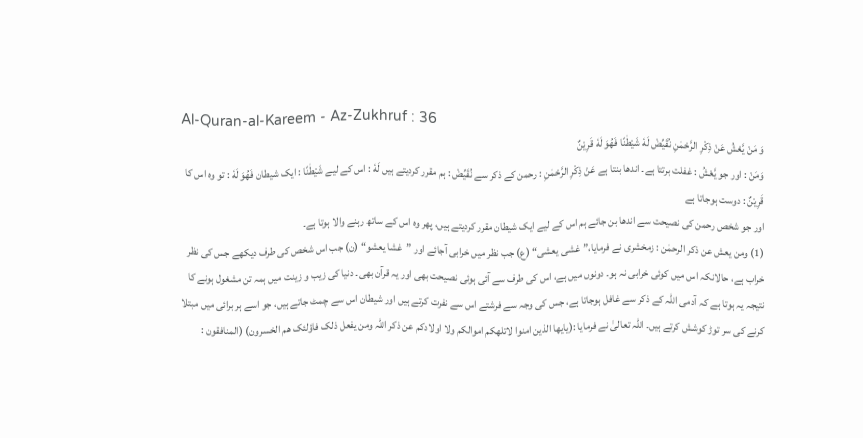Al-Quran-al-Kareem - Az-Zukhruf : 36
وَ مَنْ یَّعْشُ عَنْ ذِكْرِ الرَّحْمٰنِ نُقَیِّضْ لَهٗ شَیْطٰنًا فَهُوَ لَهٗ قَرِیْنٌ
وَمَنْ : اور جو يَّعْشُ : غفلت برتتا ہے۔ اندھا بنتا ہے عَنْ ذِكْرِ الرَّحْمٰنِ : رحمن کے ذکر سے نُقَيِّضْ : ہم مقرر کردیتے ہیں لَهٗ : اس کے لیے شَيْطٰنًا : ایک شیطان فَهُوَ لَهٗ : تو وہ اس کا قَرِيْنٌ : دوست ہوجاتا ہے
اور جو شخص رحمن کی نصیحت سے اندھا بن جائے ہم اس کے لیے ایک شیطان مقرر کردیتے ہیں، پھر وہ اس کے ساتھ رہنے والا ہوتا ہے۔
(1) ومن یعش عن ذکر الرحمٰن : زمخشری نے فرمایا،”غشی یعشی“ (ع) جب نظر میں خرابی آجائے اور ”غشا یعشو“ (ن) جب اس شخص کی طرف دیکھے جس کی نظر خراب ہے، حالانکہ اس میں کوئی خرابی نہ ہو۔ دونوں میں ہے، اس کی طرف سے آئی ہوئی نصیحت بھی اور یہ قرآن بھی۔ دنیا کی زیب و زینت میں ہمہ تن مشغول ہونے کا نتیجہ یہ ہوتا ہے کہ آدمی اللہ کے ذکر سے غافل ہوجاتا ہے، جس کی وجہ سے فرشتے اس سے نفرت کرتے ہیں اور شیطان اس سے چمٹ جاتے ہیں، جو اسے ہر برائی میں مبتلا کرنے کی سر توڑ کوشش کرتے ہیں۔ اللہ تعالیٰ نے فرمایا :(یایھا الذین امنوا لاتلھکم اموالکم ولا اولادکم عن ذکر اللہ ومن یفعل ذلک فاؤلئک ھم الخسرون) (المنافقون :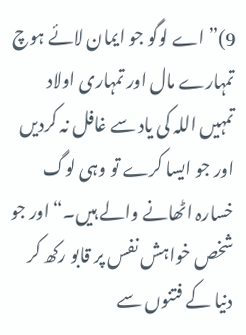9)”اے لوگو جو ایمان لائے ہوچ تمہارے مال اور تمہاری اولاد تمہیں اللہ کی یاد سے غافل نہ کردیں اور جو ایسا کرے تو وہی لوگ خسارہ اٹھانے والے ہیں۔“ اور جو شخص خواہش نفس پر قابو رکھ کر دنیا کے فتنوں سے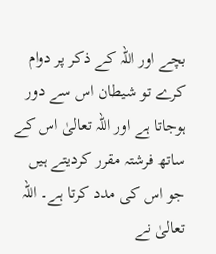بچے اور اللہ کے ذکر پر دوام کرے تو شیطان اس سے دور ہوجاتا ہے اور اللہ تعالیٰ اس کے ساتھ فرشتہ مقرر کردیتے ہیں جو اس کی مدد کرتا ہے۔ اللہ تعالیٰ نے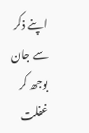اپنے ذکر سے جان بوجھ کر غفلت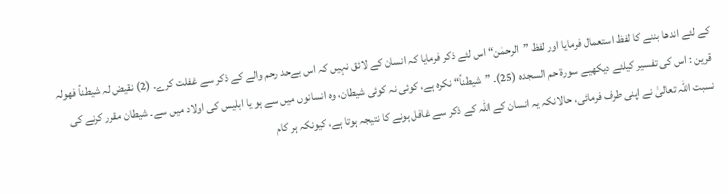کے لئے اندھا بننے کا لفظ استعمال فرمایا اور لفظ ”الرحمٰن“ اس لئے ذکر فرمایا کہ انسان کے لائق نہیں کہ اس بےحد رحم والے کے ذکر سے غفلت کرے۔ (2) نقیض لہ شیطناً فھولہ قرین : اس کی تفسیر کیلئے دیکھیے سورة حم السجدہ (25)۔ ”شیطناً“ نکرہ ہے، کوئی نہ کوئی شیطان، وہ انسانوں میں سے ہو یا ابلیس کی اولاد میں سے۔ شیطان مقرر کرنے کی نسبت اللہ تعالیٰ نے اپنی طرف فرمائی، حالانکہ یہ انسان کے اللہ کے ذکر سے غافل ہونے کا نتیجہ ہوتا ہے، کیونکہ ہر کام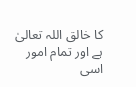کا خالق اللہ تعالیٰ ہے اور تمام امور اسی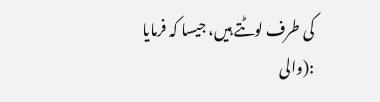کی طرف لوٹتے ہیں، جیسا کہ فرمایا :(والی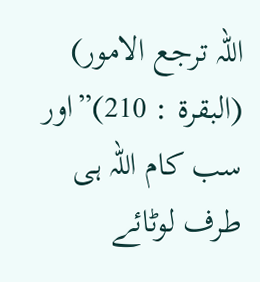اللہ ترجع الامور) (البقرۃ : 210)”اور سب کام اللہ ہی طرف لوٹائے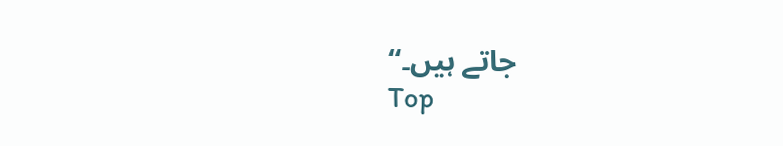جاتے ہیں۔“
Top